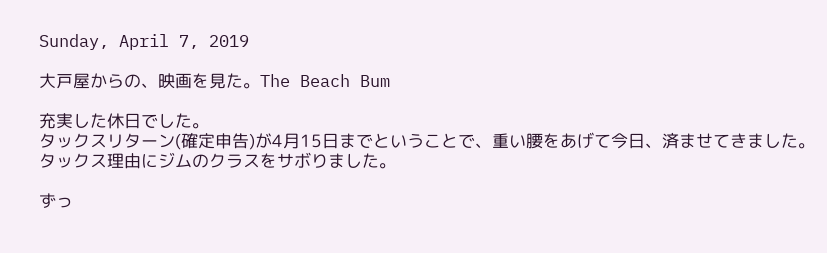Sunday, April 7, 2019

大戸屋からの、映画を見た。The Beach Bum

充実した休日でした。
タックスリターン(確定申告)が4月15日までということで、重い腰をあげて今日、済ませてきました。タックス理由にジムのクラスをサボりました。

ずっ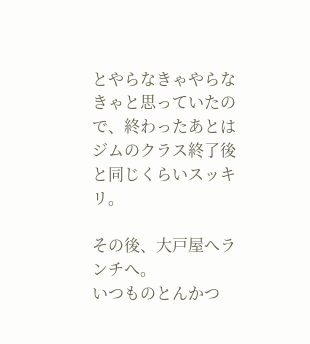とやらなきゃやらなきゃと思っていたので、終わったあとはジムのクラス終了後と同じくらいスッキリ。

その後、大戸屋へランチへ。
いつものとんかつ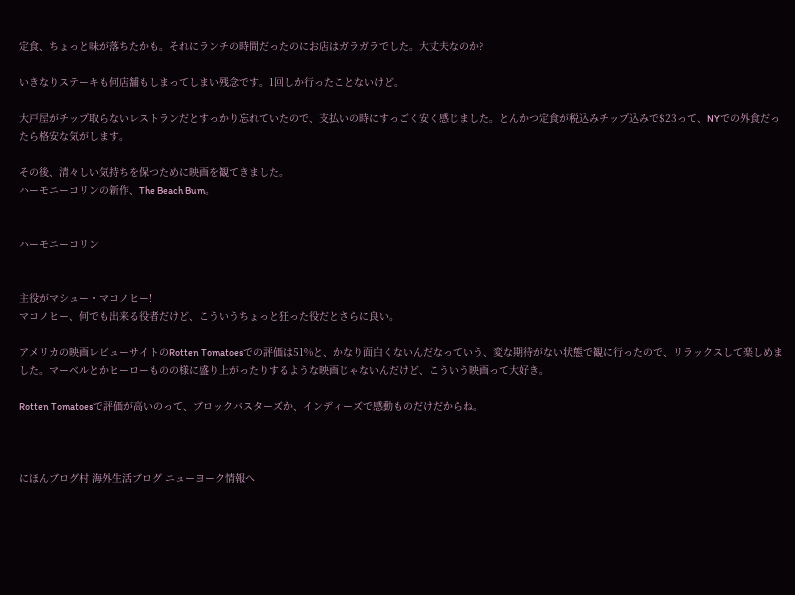定食、ちょっと味が落ちたかも。それにランチの時間だったのにお店はガラガラでした。大丈夫なのか?

いきなりステーキも何店舗もしまってしまい残念です。1回しか行ったことないけど。

大戸屋がチップ取らないレストランだとすっかり忘れていたので、支払いの時にすっごく安く感じました。とんかつ定食が税込みチップ込みで$23って、NYでの外食だったら格安な気がします。

その後、清々しい気持ちを保つために映画を観てきました。
ハーモニーコリンの新作、The Beach Bum。


ハーモニーコリン


主役がマシュー・マコノヒー!
マコノヒー、何でも出来る役者だけど、こういうちょっと狂った役だとさらに良い。

アメリカの映画レビューサイトのRotten Tomatoesでの評価は51%と、かなり面白くないんだなっていう、変な期待がない状態で観に行ったので、リラックスして楽しめました。マーベルとかヒーローものの様に盛り上がったりするような映画じゃないんだけど、こういう映画って大好き。

Rotten Tomatoesで評価が高いのって、ブロックバスターズか、インディーズで感動ものだけだからね。



にほんブログ村 海外生活ブログ ニューヨーク情報へ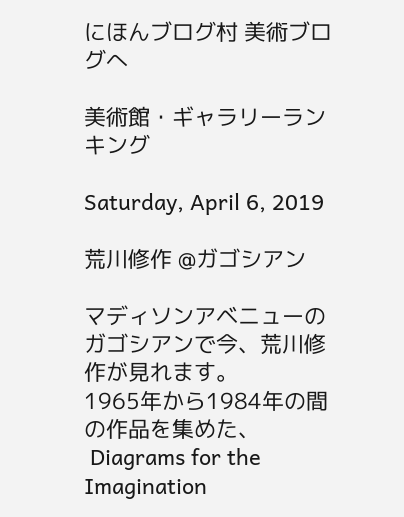にほんブログ村 美術ブログへ

美術館・ギャラリーランキング

Saturday, April 6, 2019

荒川修作 @ガゴシアン

マディソンアベニューのガゴシアンで今、荒川修作が見れます。
1965年から1984年の間の作品を集めた、
 Diagrams for the Imagination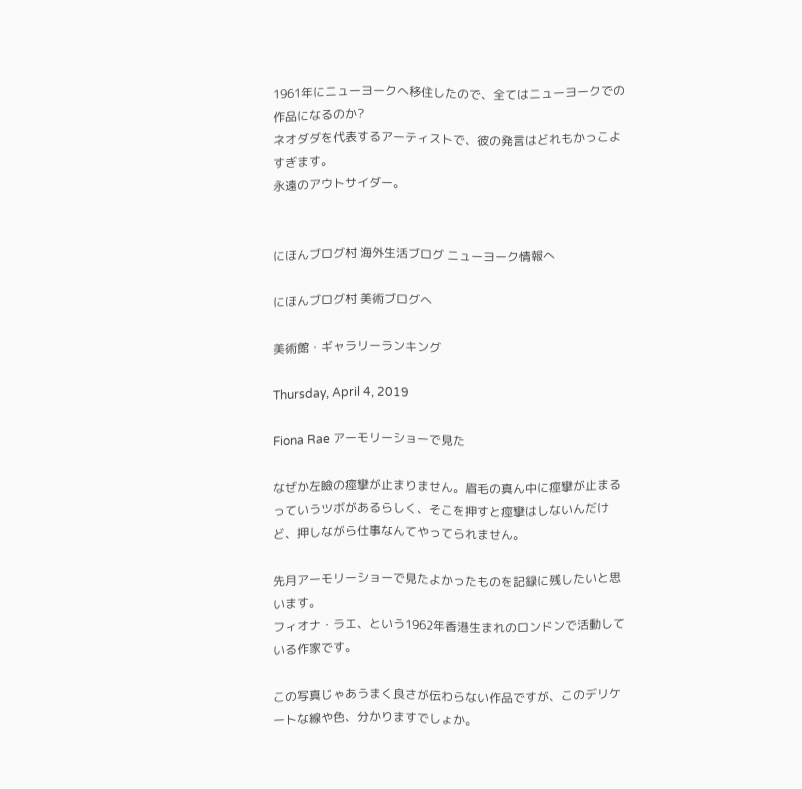1961年にニューヨークへ移住したので、全てはニューヨークでの作品になるのか?
ネオダダを代表するアーティストで、彼の発言はどれもかっこよすぎます。
永遠のアウトサイダー。


にほんブログ村 海外生活ブログ ニューヨーク情報へ

にほんブログ村 美術ブログへ

美術館・ギャラリーランキング

Thursday, April 4, 2019

Fiona Rae アーモリーショーで見た

なぜか左瞼の痙攣が止まりません。眉毛の真ん中に痙攣が止まるっていうツボがあるらしく、そこを押すと痙攣はしないんだけど、押しながら仕事なんてやってられません。

先月アーモリーショーで見たよかったものを記録に残したいと思います。
フィオナ・ラエ、という1962年香港生まれのロンドンで活動している作家です。

この写真じゃあうまく良さが伝わらない作品ですが、このデリケートな線や色、分かりますでしょか。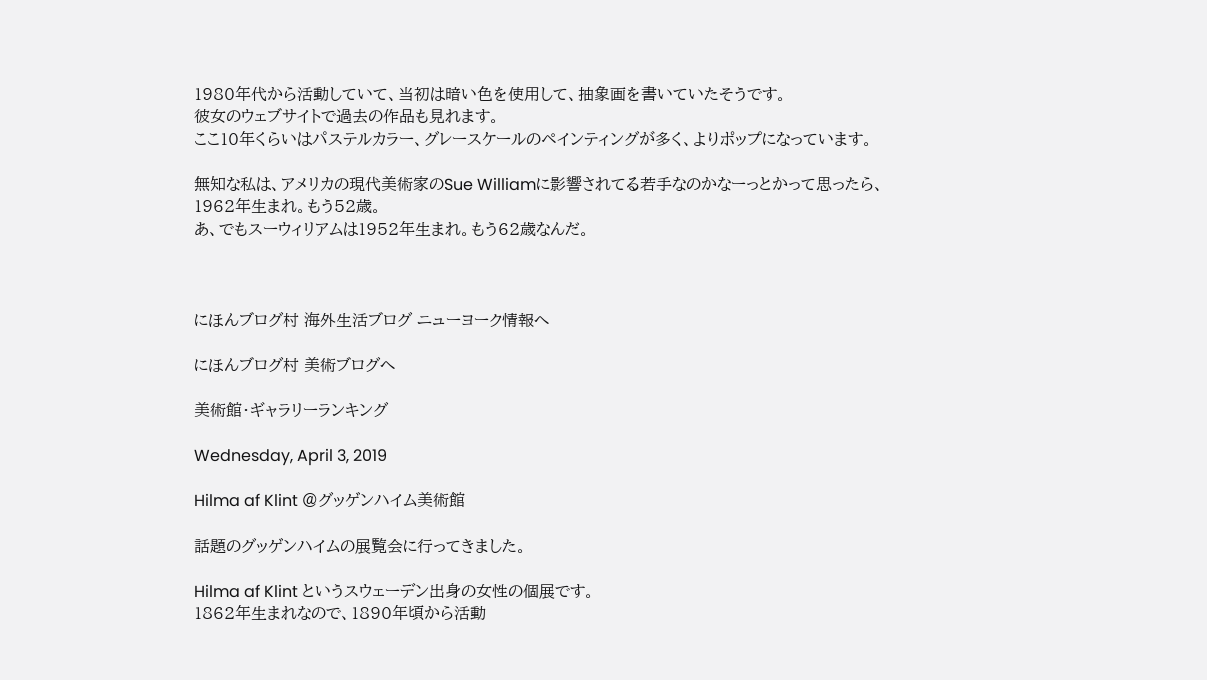1980年代から活動していて、当初は暗い色を使用して、抽象画を書いていたそうです。
彼女のウェブサイトで過去の作品も見れます。
ここ10年くらいはパステルカラー、グレースケールのペインティングが多く、よりポップになっています。

無知な私は、アメリカの現代美術家のSue Williamに影響されてる若手なのかなーっとかって思ったら、1962年生まれ。もう52歳。
あ、でもスーウィリアムは1952年生まれ。もう62歳なんだ。



にほんブログ村 海外生活ブログ ニューヨーク情報へ

にほんブログ村 美術ブログへ

美術館・ギャラリーランキング

Wednesday, April 3, 2019

Hilma af Klint @グッゲンハイム美術館

話題のグッゲンハイムの展覧会に行ってきました。

Hilma af Klint というスウェーデン出身の女性の個展です。
1862年生まれなので、1890年頃から活動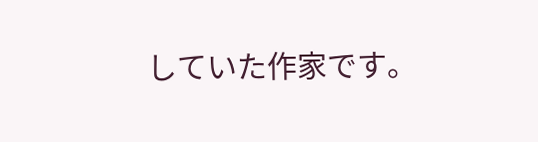していた作家です。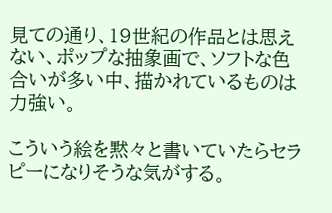見ての通り、19世紀の作品とは思えない、ポップな抽象画で、ソフトな色合いが多い中、描かれているものは力強い。

こういう絵を黙々と書いていたらセラピーになりそうな気がする。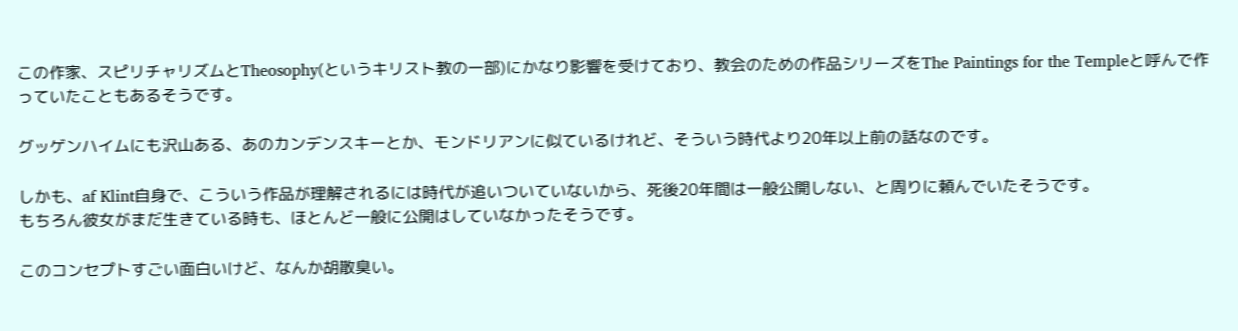この作家、スピリチャリズムとTheosophy(というキリスト教の一部)にかなり影響を受けており、教会のための作品シリーズをThe Paintings for the Templeと呼んで作っていたこともあるそうです。

グッゲンハイムにも沢山ある、あのカンデンスキーとか、モンドリアンに似ているけれど、そういう時代より20年以上前の話なのです。

しかも、af Klint自身で、こういう作品が理解されるには時代が追いついていないから、死後20年間は一般公開しない、と周りに頼んでいたそうです。
もちろん彼女がまだ生きている時も、ほとんど一般に公開はしていなかったそうです。

このコンセプトすごい面白いけど、なんか胡散臭い。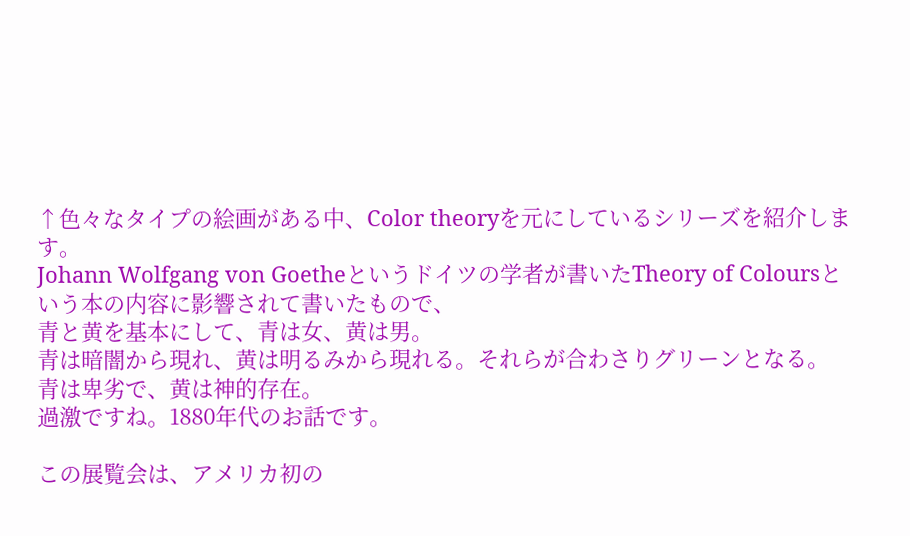↑色々なタイプの絵画がある中、Color theoryを元にしているシリーズを紹介します。
Johann Wolfgang von Goetheというドイツの学者が書いたTheory of Coloursという本の内容に影響されて書いたもので、
青と黄を基本にして、青は女、黄は男。
青は暗闇から現れ、黄は明るみから現れる。それらが合わさりグリーンとなる。
青は卑劣で、黄は神的存在。
過激ですね。1880年代のお話です。

この展覧会は、アメリカ初の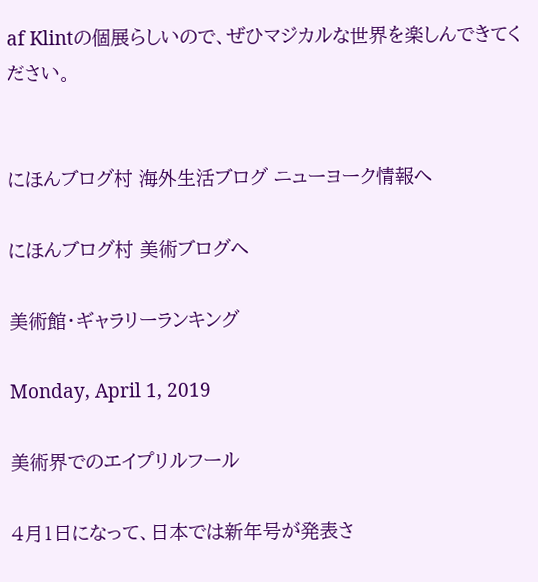af Klintの個展らしいので、ぜひマジカルな世界を楽しんできてください。


にほんブログ村 海外生活ブログ ニューヨーク情報へ

にほんブログ村 美術ブログへ

美術館・ギャラリーランキング

Monday, April 1, 2019

美術界でのエイプリルフール

4月1日になって、日本では新年号が発表さ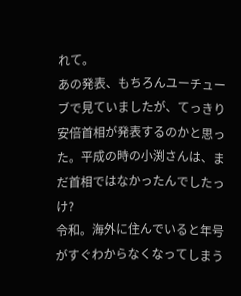れて。
あの発表、もちろんユーチューブで見ていましたが、てっきり安倍首相が発表するのかと思った。平成の時の小渕さんは、まだ首相ではなかったんでしたっけ?
令和。海外に住んでいると年号がすぐわからなくなってしまう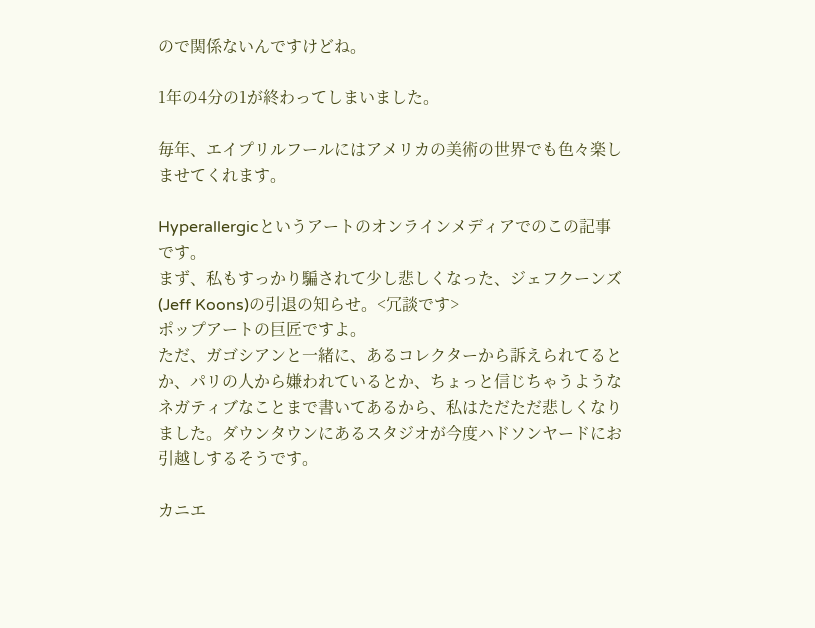ので関係ないんですけどね。

1年の4分の1が終わってしまいました。

毎年、エイプリルフールにはアメリカの美術の世界でも色々楽しませてくれます。

Hyperallergicというアートのオンラインメディアでのこの記事です。
まず、私もすっかり騙されて少し悲しくなった、ジェフクーンズ (Jeff Koons)の引退の知らせ。<冗談です>
ポップアートの巨匠ですよ。
ただ、ガゴシアンと一緒に、あるコレクターから訴えられてるとか、パリの人から嫌われているとか、ちょっと信じちゃうようなネガティブなことまで書いてあるから、私はただただ悲しくなりました。ダウンタウンにあるスタジオが今度ハドソンヤードにお引越しするそうです。

カニエ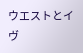ウエストとイヴ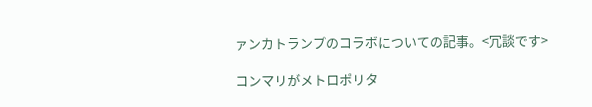ァンカトランプのコラボについての記事。<冗談です>

コンマリがメトロポリタ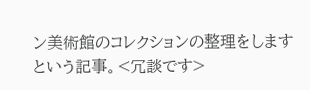ン美術館のコレクションの整理をしますという記事。<冗談です>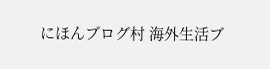にほんブログ村 海外生活ブ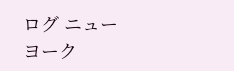ログ ニューヨーク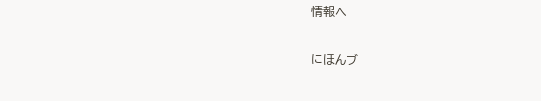情報へ

にほんブ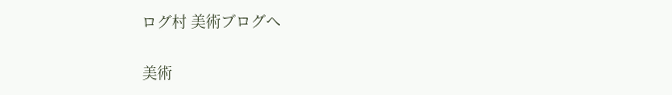ログ村 美術ブログへ

美術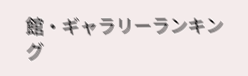館・ギャラリーランキング